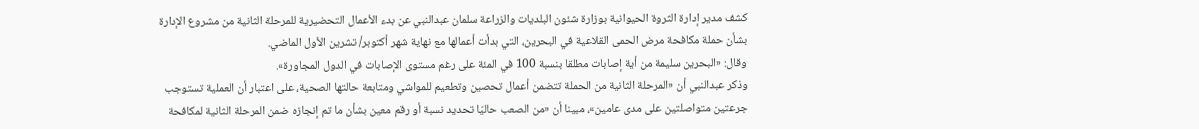كشف مدير إدارة الثروة الحيوانية بوزارة شئون البلديات والزراعة سلمان عبدالنبي عن بدء الأعمال التحضيرية للمرحلة الثانية من مشروع الإدارة بشأن حملة مكافحة مرض الحمى القلاعية في البحرين، التي بدأت أعمالها مع نهاية شهر أكتوبر/ تشرين الأول الماضي.
وقال: «البحرين سليمة من أية إصابات مطلقا بنسبة 100 في المئة على رغم مستوى الإصابات في الدول المجاورة».
وذكر عبدالنبي أن «المرحلة الثانية من الحملة تتضمن أعمال تحصين وتطعيم للمواشي ومتابعة حالتها الصحية، على اعتبار أن العملية تستوجب جرعتين متواصلتين على مدى عامين»، مبينا أن «من الصعب حاليّا تحديد نسبة أو رقم معين بشأن ما تم إنجازه ضمن المرحلة الثانية لمكافحة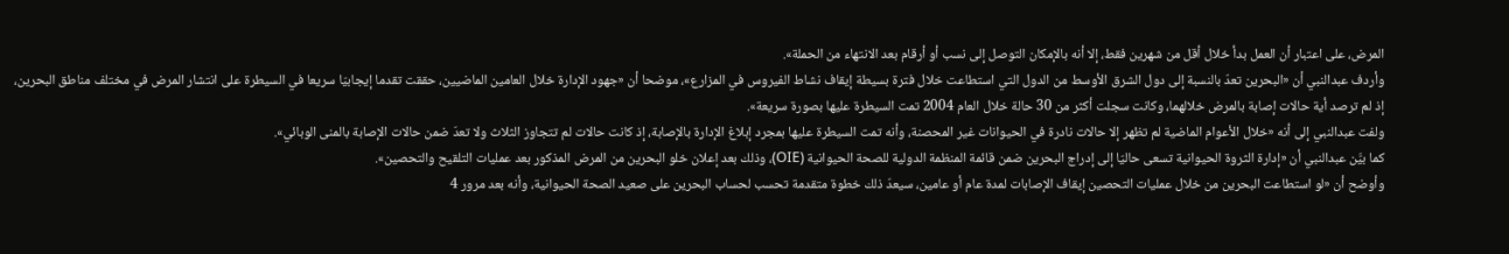المرض، على اعتبار أن العمل بدأ خلال أقل من شهرين فقط، إلا أنه بالإمكان التوصل إلى نسب أو أرقام بعد الانتهاء من الحملة».
وأردف عبدالنبي أن «البحرين تعدّ بالنسبة إلى دول الشرق الأوسط من الدول التي استطاعت خلال فترة بسيطة إيقاف نشاط الفيروس في المزارع»، موضحا أن «جهود الإدارة خلال العامين الماضيين، حققت تقدما إيجابيّا سريعا في السيطرة على انتشار المرض في مختلف مناطق البحرين، إذ لم ترصد أية حالات إصابة بالمرض خلالهما، وكانت سجلت أكثر من 30 حالة خلال العام 2004 تمت السيطرة عليها بصورة سريعة».
ولفت عبدالنبي إلى أنه «خلال الأعوام الماضية لم تظهر إلا حالات نادرة في الحيوانات غير المحصنة، وأنه تمت السيطرة عليها بمجرد إبلاغ الإدارة بالإصابة، إذ كانت حالات لم تتجاوز الثلاث ولا تعدّ ضمن حالات الإصابة بالمنى الوبائي».
كما بيَّن عبدالنبي أن «إدارة الثروة الحيوانية تسعى حاليّا إلى إدراج البحرين ضمن قائمة المنظمة الدولية للصحة الحيوانية (OIE)، وذلك بعد إعلان خلو البحرين من المرض المذكور بعد عمليات التلقيح والتحصين».
وأوضح أن «لو استطاعت البحرين من خلال عمليات التحصين إيقاف الإصابات لمدة عام أو عامين، سيعدّ ذلك خطوة متقدمة تحسب لحساب البحرين على صعيد الصحة الحيوانية، وأنه بعد مرور 4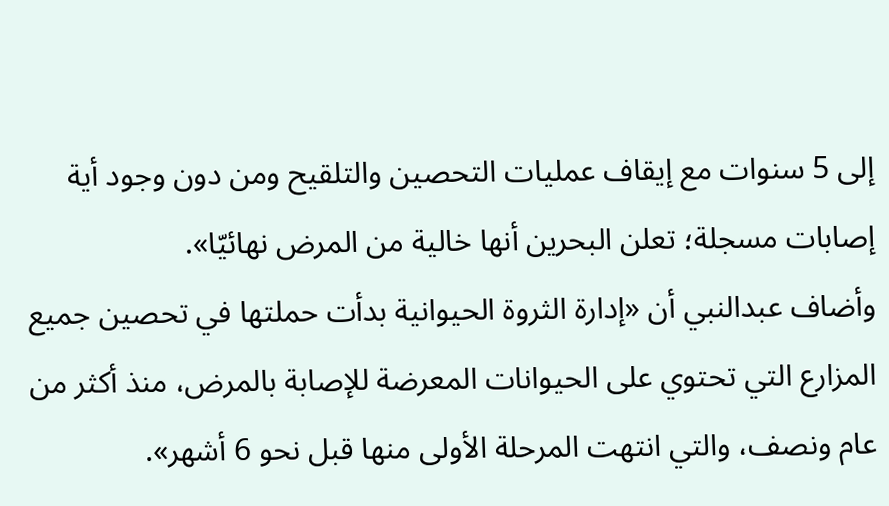إلى 5 سنوات مع إيقاف عمليات التحصين والتلقيح ومن دون وجود أية إصابات مسجلة؛ تعلن البحرين أنها خالية من المرض نهائيّا».
وأضاف عبدالنبي أن «إدارة الثروة الحيوانية بدأت حملتها في تحصين جميع المزارع التي تحتوي على الحيوانات المعرضة للإصابة بالمرض، منذ أكثر من عام ونصف، والتي انتهت المرحلة الأولى منها قبل نحو 6 أشهر».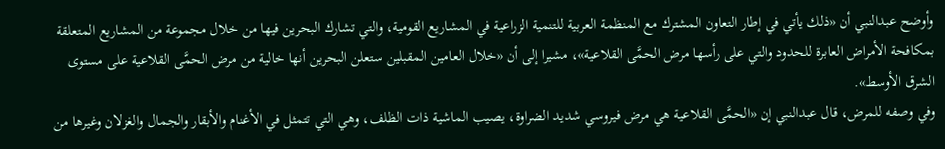وأوضح عبدالنبي أن «ذلك يأتي في إطار التعاون المشترك مع المنظمة العربية للتنمية الزراعية في المشاريع القومية، والتي تشارك البحرين فيها من خلال مجموعة من المشاريع المتعلقة بمكافحة الأمراض العابرة للحدود والتي على رأسها مرض الحمَّى القلاعية»، مشيرا إلى أن «خلال العامين المقبلين ستعلن البحرين أنها خالية من مرض الحمَّى القلاعية على مستوى الشرق الأوسط».
وفي وصفه للمرض، قال عبدالنبي إن «الحمَّى القلاعية هي مرض فيروسي شديد الضراوة، يصيب الماشية ذات الظلف، وهي التي تتمثل في الأغنام والأبقار والجمال والغزلان وغيرها من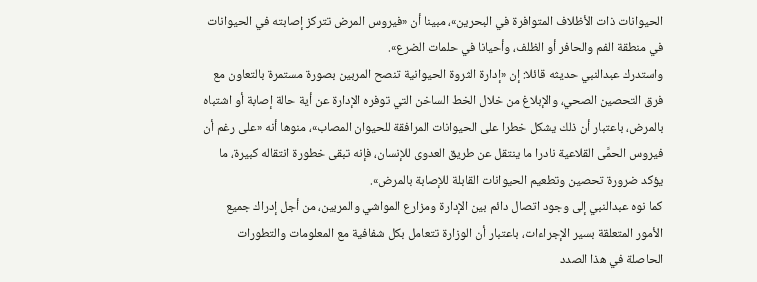الحيوانات ذات الأظلاف المتوافرة في البحرين»، مبينا أن «فيروس المرض تتركز إصابته في الحيوانات في منطقة الفم والحافر أو الظلف، وأحيانا في حلمات الضرع».
واستدرك عبدالنبي حديثه قائلا: إن «إدارة الثروة الحيوانية تنصح المربين بصورة مستمرة بالتعاون مع فرق التحصين الصحي، والإبلاغ من خلال الخط الساخن التي توفره الإدارة عن أية حالة إصابة أو اشتباه بالمرض، باعتبار أن ذلك يشكل خطرا على الحيوانات المرافقة للحيوان المصاب»، منوها أنه «على رغم أن فيروس الحمَّى القلاعية نادرا ما ينتقل عن طريق العدوى للإنسان، فإنه تبقى خطورة انتقاله كبيرة، ما يؤكد ضرورة تحصين وتطعيم الحيوانات القابلة للإصابة بالمرض».
كما نوه عبدالنبي إلى وجود اتصال دائم بين الإدارة ومزارع المواشي والمربين، من أجل إدراك جميع الأمور المتعلقة بسير الإجراءات، باعتبار أن الوزارة تتعامل بكل شفافية مع المعلومات والتطورات الحاصلة في هذا الصدد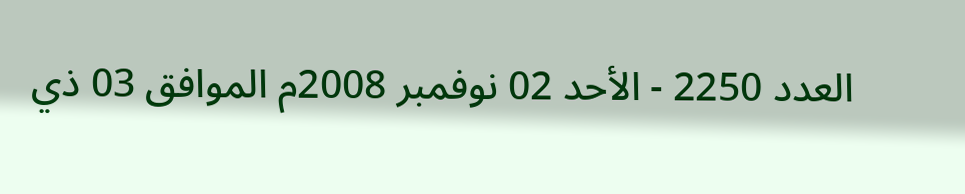العدد 2250 - الأحد 02 نوفمبر 2008م الموافق 03 ذي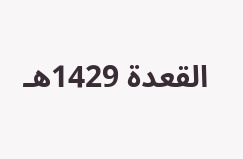القعدة 1429هـ